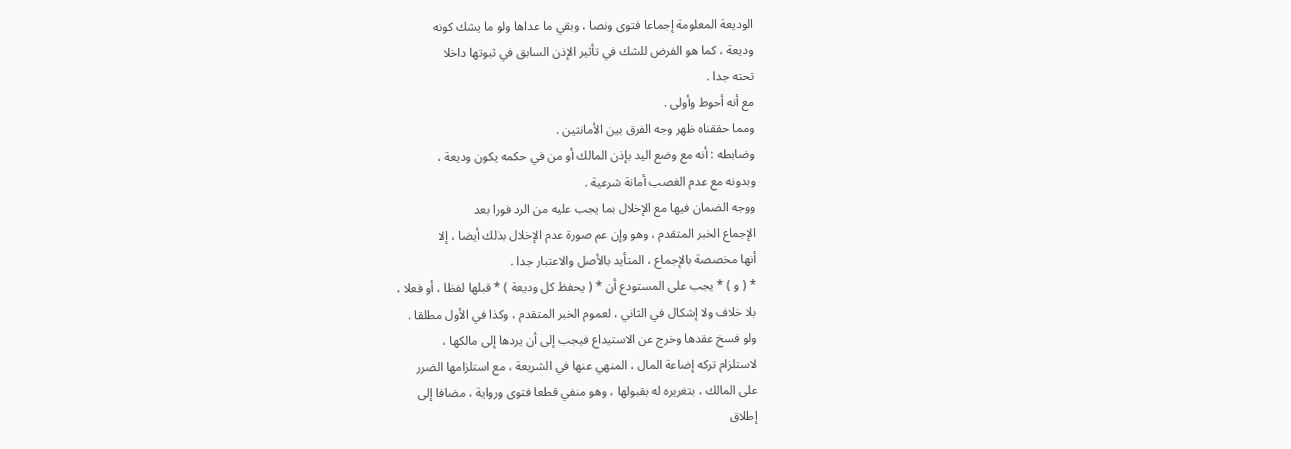الوديعة المعلومة إجماعا فتوى ونصا ، وبقي ما عداها ولو ما يشك كونه
وديعة ، كما هو الفرض للشك في تأثير الإذن السابق في ثبوتها داخلا
تحته جدا .
مع أنه أحوط وأولى .
ومما حققناه ظهر وجه الفرق بين الأمانتين .
وضابطه : أنه مع وضع اليد بإذن المالك أو من في حكمه يكون وديعة ،
وبدونه مع عدم الغصب أمانة شرعية .
ووجه الضمان فيها مع الإخلال بما يجب عليه من الرد فورا بعد
الإجماع الخبر المتقدم ، وهو وإن عم صورة عدم الإخلال بذلك أيضا ، إلا
أنها مخصصة بالإجماع ، المتأيد بالأصل والاعتبار جدا .
* ( و ) * يجب على المستودع أن * ( يحفظ كل وديعة ) * قبلها لفظا ، أو فعلا ،
بلا خلاف ولا إشكال في الثاني ، لعموم الخبر المتقدم ، وكذا في الأول مطلقا .
ولو فسخ عقدها وخرج عن الاستيداع فيجب إلى أن يردها إلى مالكها ،
لاستلزام تركه إضاعة المال ، المنهي عنها في الشريعة ، مع استلزامها الضرر
على المالك ، بتغريره له بقبولها ، وهو منفي قطعا فتوى ورواية ، مضافا إلى
إطلاق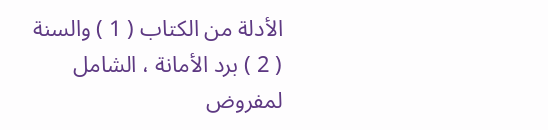الأدلة من الكتاب ( 1 ) والسنة ( 2 ) برد الأمانة ، الشامل لمفروض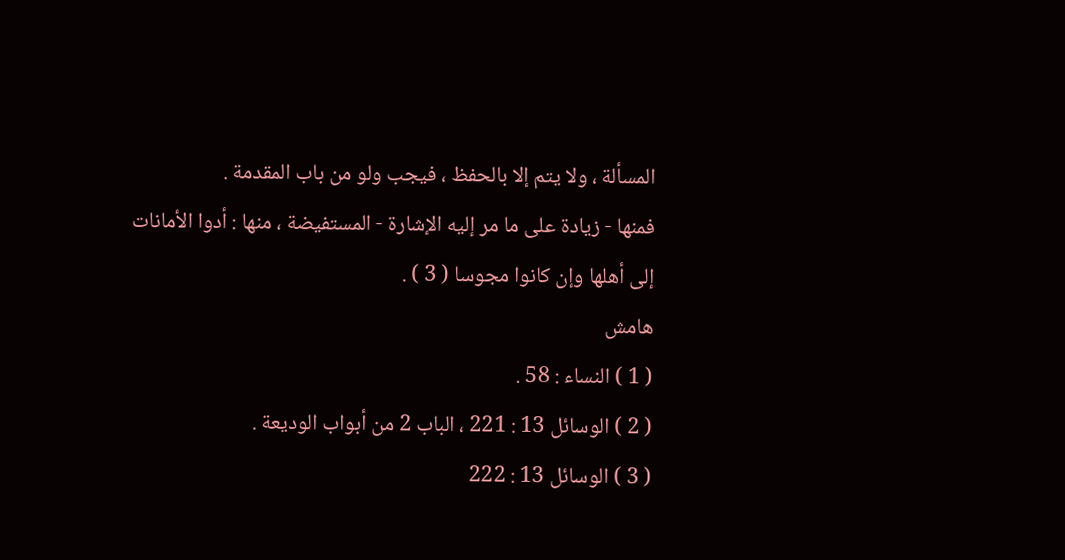المسألة ، ولا يتم إلا بالحفظ ، فيجب ولو من باب المقدمة .
فمنها - زيادة على ما مر إليه الإشارة - المستفيضة ، منها : أدوا الأمانات
إلى أهلها وإن كانوا مجوسا ( 3 ) .
هامش
( 1 ) النساء : 58 .
( 2 ) الوسائل 13 : 221 ، الباب 2 من أبواب الوديعة .
( 3 ) الوسائل 13 : 222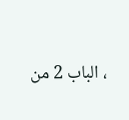، الباب 2 من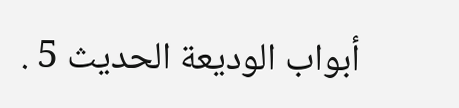أبواب الوديعة الحديث 5 .